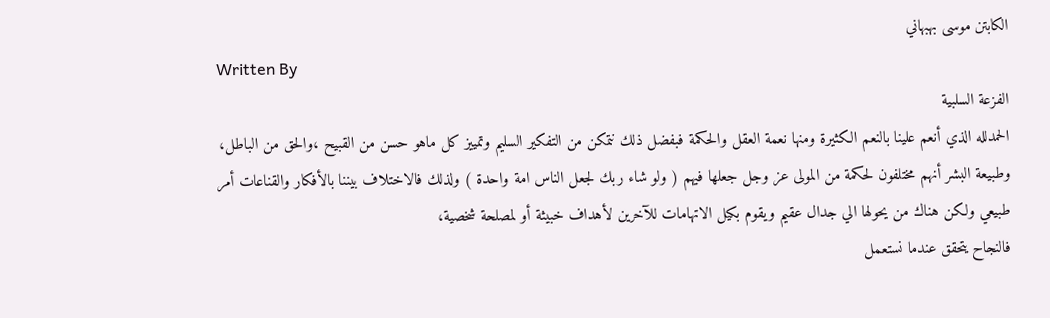الكابتن موسى بهبهاني
Written By
الفزعة السلبية
الحمدلله الذي أنعم علينا بالنعم الكثيرة ومنها نعمة العقل والحكمة فبفضل ذلك نتمكن من التفكير السليم وتمييز كل ماهو حسن من القبيح ،والحق من الباطل،
وطبيعة البشر أنهم مختلفون لحكمة من المولى عز وجل جعلها فيهم ( ولو شاء ربك لجعل الناس امة واحدة ) ولذلك فالاختلاف بيننا بالأفكار والقناعات أمر طبيعي ولكن هناك من يحولها الي جدال عقيم ويقوم بكيل الاتهامات للآخرين لأهداف خبيثة أو لمصلحة شخصية،
فالنجاح يتحقق عندما نستعمل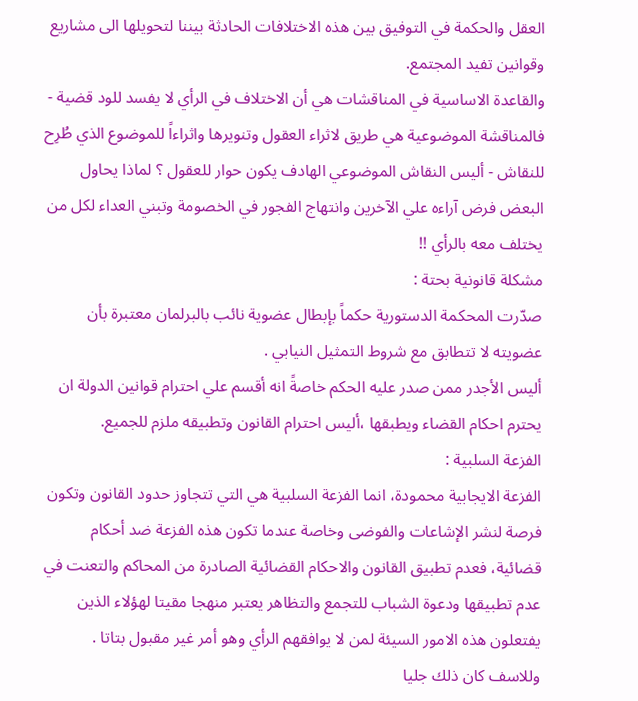العقل والحكمة في التوفيق بين هذه الاختلافات الحادثة بيننا لتحويلها الى مشاريع وقوانين تفيد المجتمع.
والقاعدة الاساسية في المناقشات هي أن الاختلاف في الرأي لا يفسد للود قضية - فالمناقشة الموضوعية هي طريق لاثراء العقول وتنويرها واثراءاً للموضوع الذي طُرِح للنقاش - أليس النقاش الموضوعي الهادف يكون حوار للعقول ؟ لماذا يحاول البعض فرض آراءه علي الآخرين وانتهاج الفجور في الخصومة وتبني العداء لكل من يختلف معه بالرأي !!
مشكلة قانونية بحتة :
صدّرت المحكمة الدستورية حكماً بإبطال عضوية نائب بالبرلمان معتبرة بأن عضويته لا تتطابق مع شروط التمثيل النيابي .
أليس الأجدر ممن صدر عليه الحكم خاصةً انه أقسم علي احترام قوانين الدولة ان يحترم احكام القضاء ويطبقها ،أليس احترام القانون وتطبيقه ملزم للجميع.
الفزعة السلبية :
الفزعة الايجابية محمودة، انما الفزعة السلبية هي التي تتجاوز حدود القانون وتكون فرصة لنشر الإشاعات والفوضى وخاصة عندما تكون هذه الفزعة ضد أحكام قضائية، فعدم تطبيق القانون والاحكام القضائية الصادرة من المحاكم والتعنت في عدم تطبيقها ودعوة الشباب للتجمع والتظاهر يعتبر منهجا مقيتا لهؤلاء الذين يفتعلون هذه الامور السيئة لمن لا يوافقهم الرأي وهو أمر غير مقبول بتاتا .
وللاسف كان ذلك جليا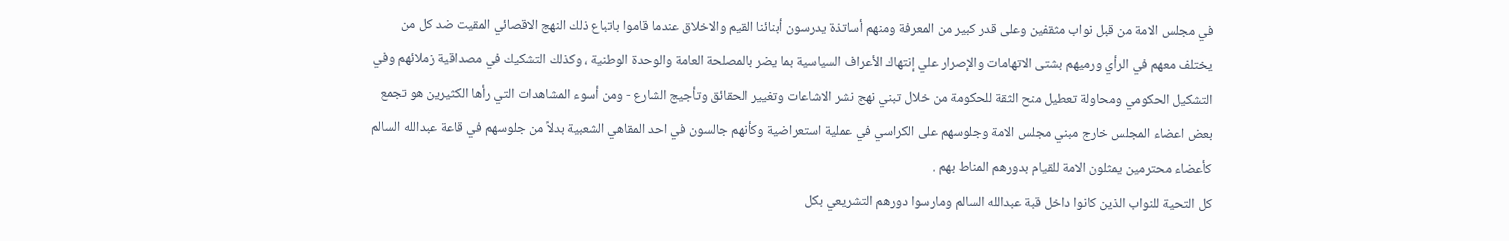في مجلس الامة من قبل نواب مثقفين وعلى قدر كبير من المعرفة ومنهم أساتذة يدرسون أبنائنا القيم والاخلاق عندما قاموا باتباع ذلك النهج الاقصائي المقيت ضد كل من يختلف معهم في الرأي ورميهم بشتى الاتهامات والإصرار علي إنتهاك الأعراف السياسية بما يضر بالمصلحة العامة والوحدة الوطنية ، وكذلك التشكيك في مصداقية زملائهم وفي التشكيل الحكومي ومحاولة تعطيل منح الثقة للحكومة من خلال تبني نهج نشر الاشاعات وتغيير الحقائق وتأجيج الشارع - ومن أسوء المشاهدات التي رأها الكثيرين هو تجمع بعض اعضاء المجلس خارج مبني مجلس الامة وجلوسهم على الكراسي في عملية استعراضية وكأنهم جالسون في احد المقاهي الشعبية بدلاً من جلوسهم في قاعة عبدالله السالم كأعضاء محترمين يمثلون الامة للقيام بدورهم المناط بهم .
كل التحية للنواب الذين كانوا داخل قبة عبدالله السالم ومارسوا دورهم التشريعي بكل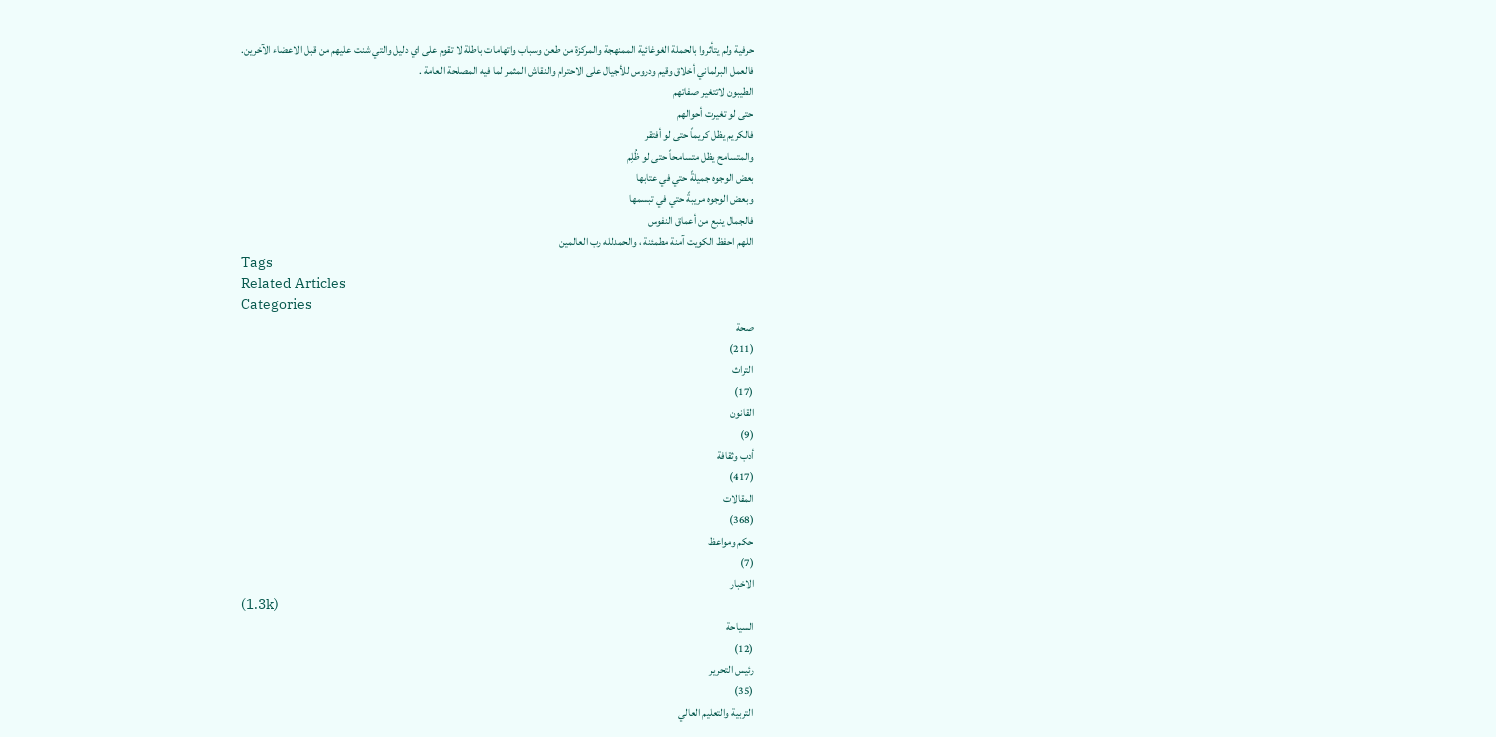حرفية ولم يتأثروا بالحملة الغوغائية الممنهجة والمركزة من طعن وسباب واتهامات باطلة لا تقوم على اي دليل والتي شنت عليهم من قبل الاعضاء الآخرين.
فالعمل البرلماني أخلاق وقيم ودروس للأجيال على الاحترام والنقاش المثمر لما فيه المصلحة العامة .
الطيبون لاتتغير صفاتهم
حتى لو تغيرت أحوالهم
فالكريم يظل كريماً حتى لو أفتقر
والمتسامح يظل متسامحاً حتى لو ظُلِم
بعض الوجوه جميلةً حتي في عتابها
وبعض الوجوه مريبةً حتي في تبسمها
فالجمال ينبع من أعماق النفوس
اللهم احفظ الكويت آمنة مطمئنة ، والحمدلله رب العالمين
Tags
Related Articles
Categories
صحة
(211)
التراث
(17)
القانون
(9)
أدب وثقافة
(417)
المقالات
(368)
حكم ومواعظ
(7)
الاخبار
(1.3k)
السياحة
(12)
رئيس التحرير
(35)
التربية والتعليم العالي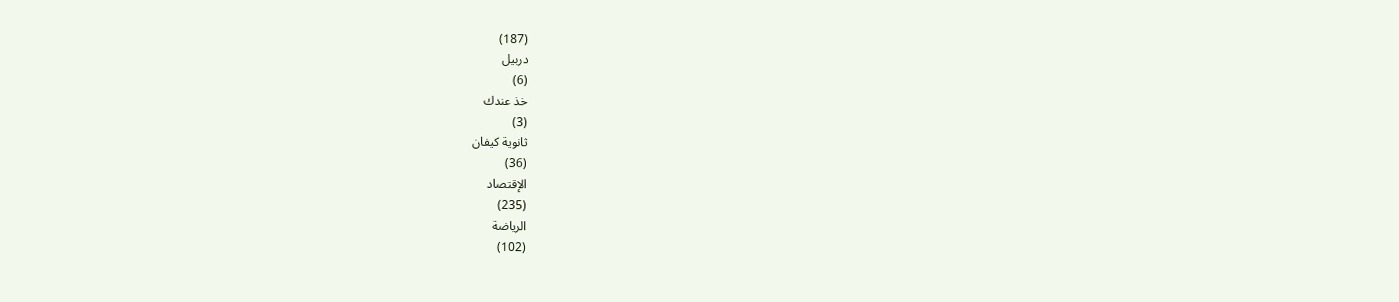(187)
دربيل
(6)
خذ عندك
(3)
ثانوية كيفان
(36)
الإقتصاد
(235)
الرياضة
(102)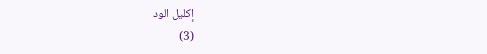إكليل الود
(3)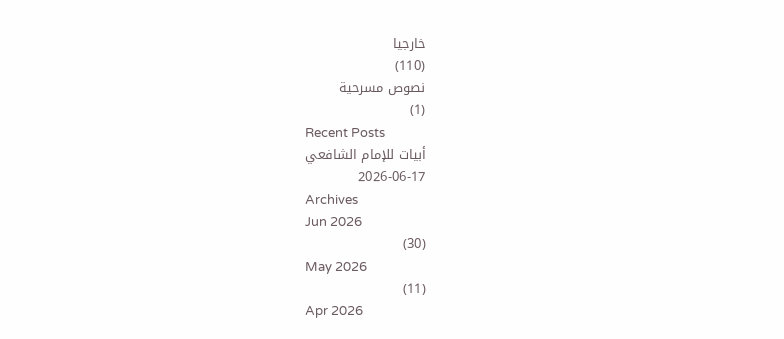خارجيا
(110)
نصوص مسرحية
(1)
Recent Posts
أبيات للإمام الشافعي
2026-06-17
Archives
Jun 2026
(30)
May 2026
(11)
Apr 2026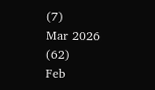(7)
Mar 2026
(62)
Feb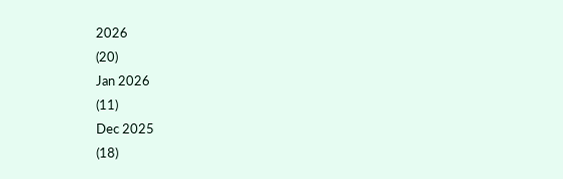2026
(20)
Jan 2026
(11)
Dec 2025
(18)